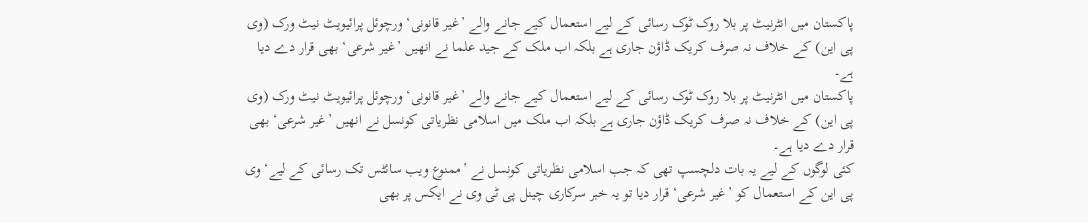پاکستان میں انٹرنیٹ پر بلا روک ٹوک رسائی کے لیے استعمال کیے جانے والے ’غیر قانونی‘ ورچوئل پرائیویٹ نیٹ ورک (وی پی این) کے خلاف نہ صرف کریک ڈاؤن جاری ہے بلکہ اب ملک کے جید علما نے انھیں ’غیر شرعی‘ بھی قرار دے دیا ہے۔
پاکستان میں انٹرنیٹ پر بلا روک ٹوک رسائی کے لیے استعمال کیے جانے والے ’غیر قانونی‘ ورچوئل پرائیویٹ نیٹ ورک (وی پی این) کے خلاف نہ صرف کریک ڈاؤن جاری ہے بلکہ اب ملک میں اسلامی نظریاتی کونسل نے انھیں ’غیر شرعی‘ بھی قرار دے دیا ہے۔
کئی لوگوں کے لیے یہ بات دلچسپ تھی کہ جب اسلامی نظریاتی کونسل نے ’ممنوع ویب سائٹس تک رسائی کے لیے‘ وی پی این کے استعمال کو ’غیر شرعی‘ قرار دیا تو یہ خبر سرکاری چینل پی ٹی وی نے ایکس پر بھی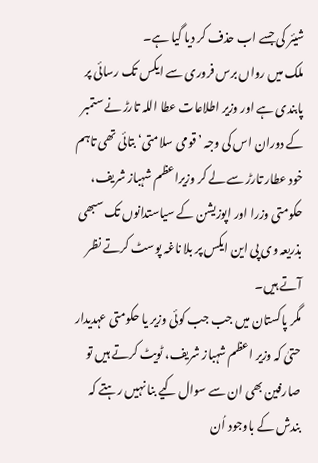شیئر کی جسے اب حذف کر دیا گیا ہے۔
ملک میں رواں برس فروری سے ایکس تک رسائی پر پابندی ہے اور وزیر اطلاعات عطا اللہ تارڑ نے ستمبر کے دوران اس کی وجہ ’قومی سلامتی‘ بتائی تھی تاہم خود عطار تارڑ سے لے کر وزیراعظم شہباز شریف، حکومتی وزرا اور اپوزیشن کے سیاستدانوں تک سبھی بذریعہ وی پی این ایکس پر بلا ناغہ پوسٹ کرتے نظر آتے ہیں۔
مگر پاکستان میں جب جب کوئی وزیر یا حکومتی عہدیدار حتیٰ کہ وزیر اعظم شہباز شریف، ٹویٹ کرتے ہیں تو صارفین بھی ان سے سوال کیے بنا نہیں رہتے کہ بندش کے باوجود اُن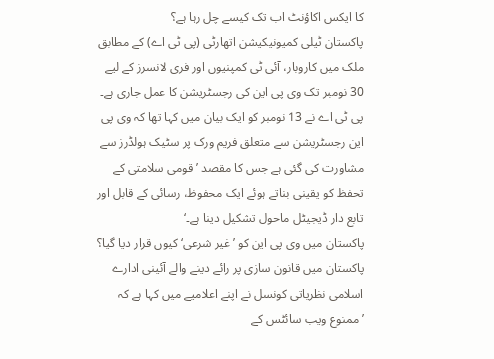کا ایکس اکاؤنٹ اب تک کیسے چل رہا ہے؟
پاکستان ٹیلی کمیونیکیشن اتھارٹی (پی ٹی اے) کے مطابق ملک میں کاروبار، آئی ٹی کمپنیوں اور فری لانسرز کے لیے 30 نومبر تک وی پی این کی رجسٹریشن کا عمل جاری ہے۔
پی ٹی اے نے 13 نومبر کو ایک بیان میں کہا تھا کہ وی پی این رجسٹریشن سے متعلق فریم ورک پر سٹیک ہولڈرز سے مشاورت کی گئی ہے جس کا مقصد ’قومی سلامتی کے تحفظ کو یقینی بناتے ہوئے ایک محفوظ، رسائی کے قابل اور تابع دار ڈیجیٹل ماحول تشکیل دینا ہے۔‘
پاکستان میں وی پی این کو ’غیر شرعی‘ کیوں قرار دیا گیا؟
پاکستان میں قانون سازی پر رائے دینے والے آئینی ادارے اسلامی نظریاتی کونسل نے اپنے اعلامیے میں کہا ہے کہ ’ممنوع ویب سائٹس کے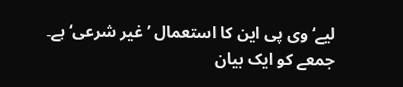لیے‘ وی پی این کا استعمال ’غیر شرعی‘ ہے۔
جمعے کو ایک بیان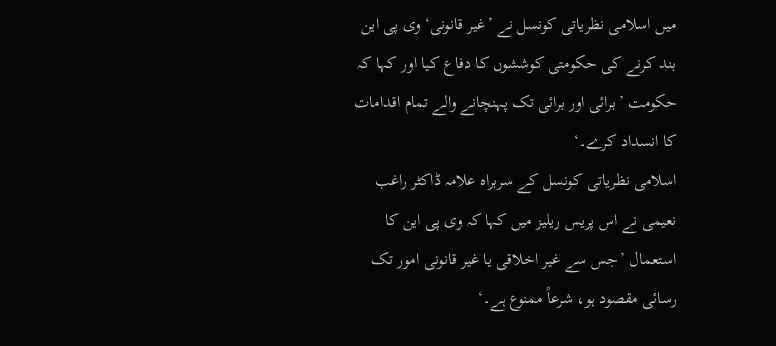میں اسلامی نظریاتی کونسل نے ’غیر قانونی‘ وی پی این بند کرنے کی حکومتی کوششوں کا دفاع کیا اور کہا کہ حکومت ’برائی اور برائی تک پہنچانے والے تمام اقدامات کا انسداد کرے۔‘
اسلامی نظریاتی کونسل کے سربراہ علامہ ڈاکٹر راغب نعیمی نے اس پریس ریلیز میں کہا کہ وی پی این کا استعمال ’جس سے غیر اخلاقی یا غیر قانونی امور تک رسائی مقصود ہو، شرعاً ممنوع ہے۔‘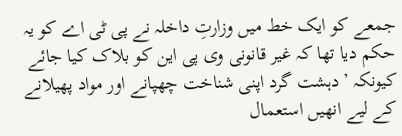جمعے کو ایک خط میں وزارتِ داخلہ نے پی ٹی اے کو یہ حکم دیا تھا کہ غیر قانونی وی پی این کو بلاک کیا جائے کیونکہ ’دہشت گرد اپنی شناخت چھپانے اور مواد پھیلانے کے لیے انھیں استعمال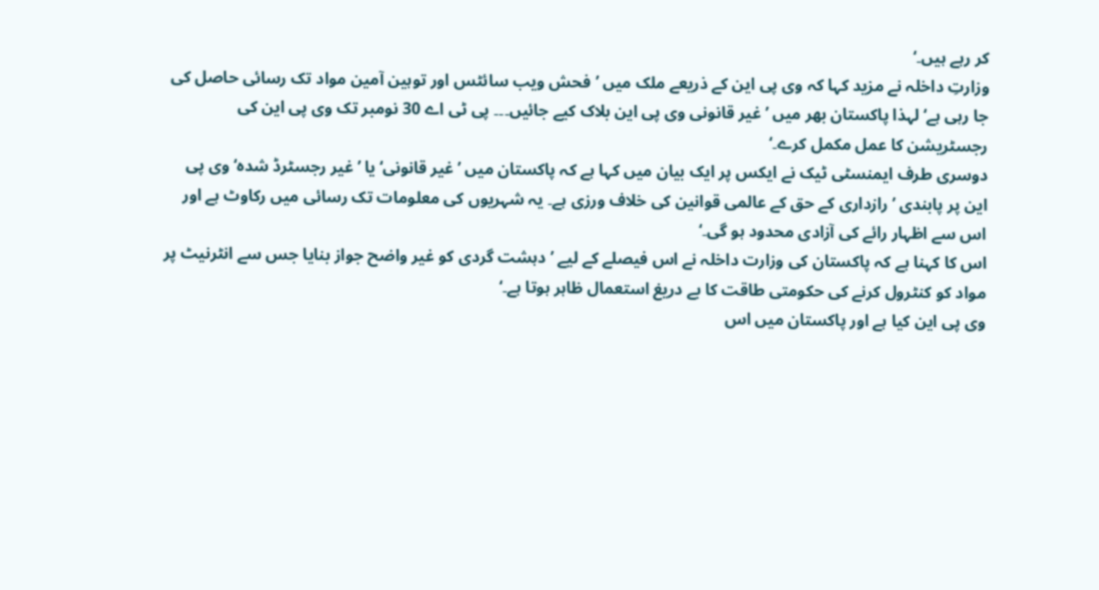کر رہے ہیں۔‘
وزارتِ داخلہ نے مزید کہا کہ وی پی این کے ذریعے ملک میں ’فحش ویب سائٹس اور توہین آمین مواد تک رسائی حاصل کی جا رہی ہے‘ لہذا پاکستان بھر میں ’غیر قانونی وی پی این بلاک کیے جائیں۔۔۔ پی ٹی اے 30 نومبر تک وی پی این کی رجسٹریشن کا عمل مکمل کرے۔‘
دوسری طرف ایمنسٹی ٹیک نے ایکس پر ایک بیان میں کہا ہے کہ پاکستان میں ’غیر قانونی‘ یا ’غیر رجسٹرڈ شدہ‘ وی پی این پر پابندی ’رازداری کے حق کے عالمی قوانین کی خلاف ورزی ہے۔ یہ شہریوں کی معلومات تک رسائی میں رکاوٹ ہے اور اس سے اظہار رائے کی آزادی محدود ہو گی۔‘
اس کا کہنا ہے کہ پاکستان کی وزارت داخلہ نے اس فیصلے کے لیے ’دہشت گردی کو غیر واضح جواز بنایا جس سے انٹرنیٹ پر مواد کو کنٹرول کرنے کی حکومتی طاقت کا بے دریغ استعمال ظاہر ہوتا ہے۔‘
وی پی این کیا ہے اور پاکستان میں اس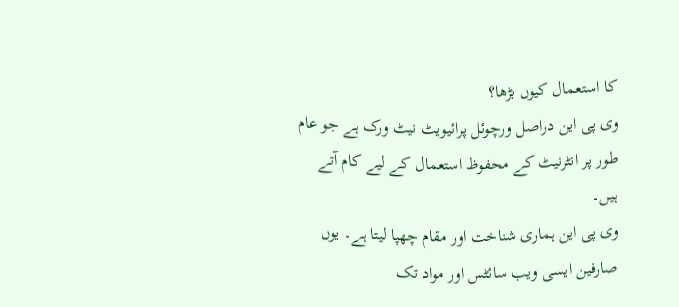کا استعمال کیوں بڑھا؟
وی پی این دراصل ورچوئل پرائیویٹ نیٹ ورک ہے جو عام طور پر انٹرنیٹ کے محفوظ استعمال کے لیے کام آتے ہیں۔
وی پی این ہماری شناخت اور مقام چھپا لیتا ہے۔ یوں صارفین ایسی ویب سائٹس اور مواد تک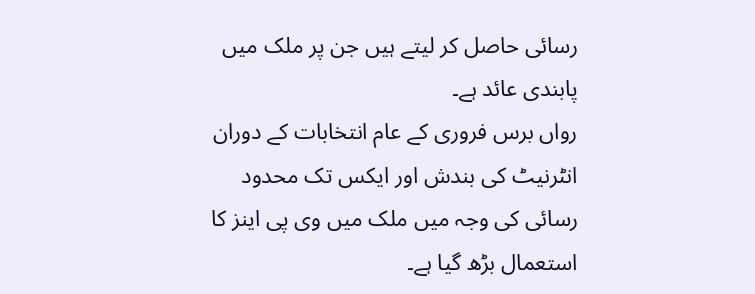رسائی حاصل کر لیتے ہیں جن پر ملک میں پابندی عائد ہے۔
رواں برس فروری کے عام انتخابات کے دوران انٹرنیٹ کی بندش اور ایکس تک محدود رسائی کی وجہ میں ملک میں وی پی اینز کا استعمال بڑھ گیا ہے۔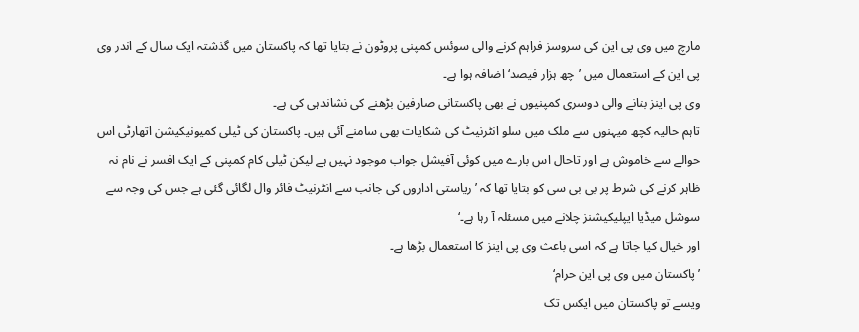مارچ میں وی پی این کی سروسز فراہم کرنے والی سوئس کمپنی پروٹون نے بتایا تھا کہ پاکستان میں گذشتہ ایک سال کے اندر وی پی این کے استعمال میں ’چھ ہزار فیصد‘ اضافہ ہوا ہے۔
وی پی اینز بنانے والی دوسری کمپنیوں نے بھی پاکستانی صارفین بڑھنے کی نشاندہی کی ہے۔
تاہم حالیہ کچھ میہنوں سے ملک میں سلو انٹرنیٹ کی شکایات بھی سامنے آئی ہیں۔ پاکستان کی ٹیلی کمیونیکیشن اتھارٹی اس حوالے سے خاموش ہے اور تاحال اس بارے میں کوئی آفیشل جواب موجود نہیں ہے لیکن ٹیلی کام کمپنی کے ایک افسر نے نام نہ ظاہر کرنے کی شرط پر بی بی سی کو بتایا تھا کہ ’ریاستی اداروں کی جانب سے انٹرنیٹ فائر وال لگائی گئی ہے جس کی وجہ سے سوشل میڈیا ایپلیکیشنز چلانے میں مسئلہ آ رہا ہے۔‘
اور خیال کیا جاتا ہے کہ اسی باعث وی پی اینز کا استعمال بڑھا ہے۔
’پاکستان میں وی پی این حرام‘
ویسے تو پاکستان میں ایکس تک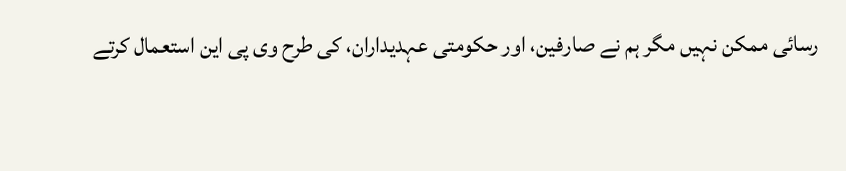رسائی ممکن نہیں مگر ہم نے صارفین، اور حکومتی عہدیداران، کی طرح وی پی این استعمال کرتے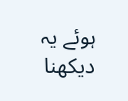ہوئے یہ دیکھنا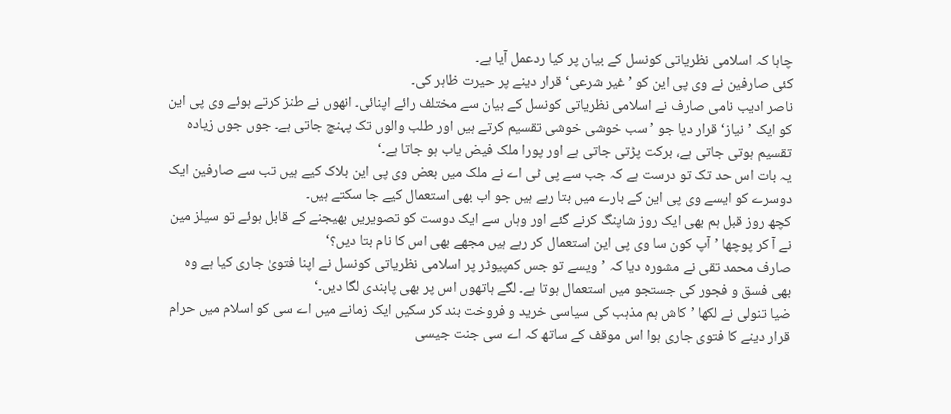چاہا کہ اسلامی نظریاتی کونسل کے بیان پر کیا ردعمل آیا ہے۔
کئی صارفین نے وی پی این کو ’غیر شرعی‘ قرار دینے پر حیرت ظاہر کی۔
ناصر ادیب نامی صارف نے اسلامی نظریاتی کونسل کے بیان سے مختلف رائے اپنائی۔ انھوں نے طنز کرتے ہوئے وی پی این کو ایک ’نیاز‘ قرار دیا جو ’سب خوشی خوشی تقسیم کرتے ہیں اور طلب والوں تک پہنچ جاتی ہے۔ جوں جوں زیادہ تقسیم ہوتی جاتی ہے، برکت پڑتی جاتی ہے اور پورا ملک فیض یاب ہو جاتا ہے۔‘
یہ بات اس حد تک تو درست ہے کہ جب سے پی ٹی اے نے ملک میں بعض وی پی این بلاک کیے ہیں تب سے صارفین ایک دوسرے کو ایسے وی پی این کے بارے میں بتا رہے ہیں جو اب بھی استعمال کیے جا سکتے ہیں۔
کچھ روز قبل ہم بھی ایک روز شاپنگ کرنے گئے اور وہاں سے ایک دوست کو تصویریں بھیجنے کے قابل ہوئے تو سیلز مین نے آ کر پوچھا ’آپ کون سا وی پی این استعمال کر رہے ہیں مجھے بھی اس کا نام بتا دیں؟‘
صارف محمد تقی نے مشورہ دیا کہ ’ویسے تو جس کمپیوٹر پر اسلامی نظریاتی کونسل نے اپنا فتویٰ جاری کیا ہے وہ بھی فسق و فجور کی جستجو میں استعمال ہوتا ہے۔ لگے ہاتھوں اس پر بھی پابندی لگا دیں۔‘
ضیا تنولی نے لکھا ’کاش ہم مذہب کی سیاسی خرید و فروخت بند کر سکیں ایک زمانے میں اے سی کو اسلام میں حرام قرار دینے کا فتوی جاری ہوا اس موقف کے ساتھ کہ اے سی جنت جیسی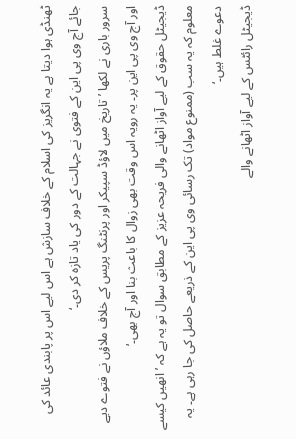ٹھنڈی ہوا دیتا ہے یہ انگریز کی اسلام کے خلاف سازش ہے اس لیے اس پر پابندی عائد کی جائے آج وی پی این کے فتوی نے جہالت کے دور کی یاد تازہ کر دی۔‘
سرور باری نے لکھا ’تاریخ میں لاؤڈ سپیکر اور پرنٹنگ پریس کے خلاف ملاؤں نے فتوے دیے اور آج وی پی این پر۔ یہ رویہ اس وقت بھی زوال کا باعث بنا اور آج بھی۔‘
ڈیجیٹل حقوق کے لیے آواز اٹھانے والی فریحہ عزیز کے مطابق سوال تو یہ ہے کہ ’انھیں کیسے معلوم کہ یہ سب (ممنوع مواد) تک رسائی وی پی این کے ذریعے حاصل کی جا رہی ہے۔ یہ دعوے غلط ہیں۔‘
ڈیجیٹل رائٹس کے لیے آواز اٹھانے والے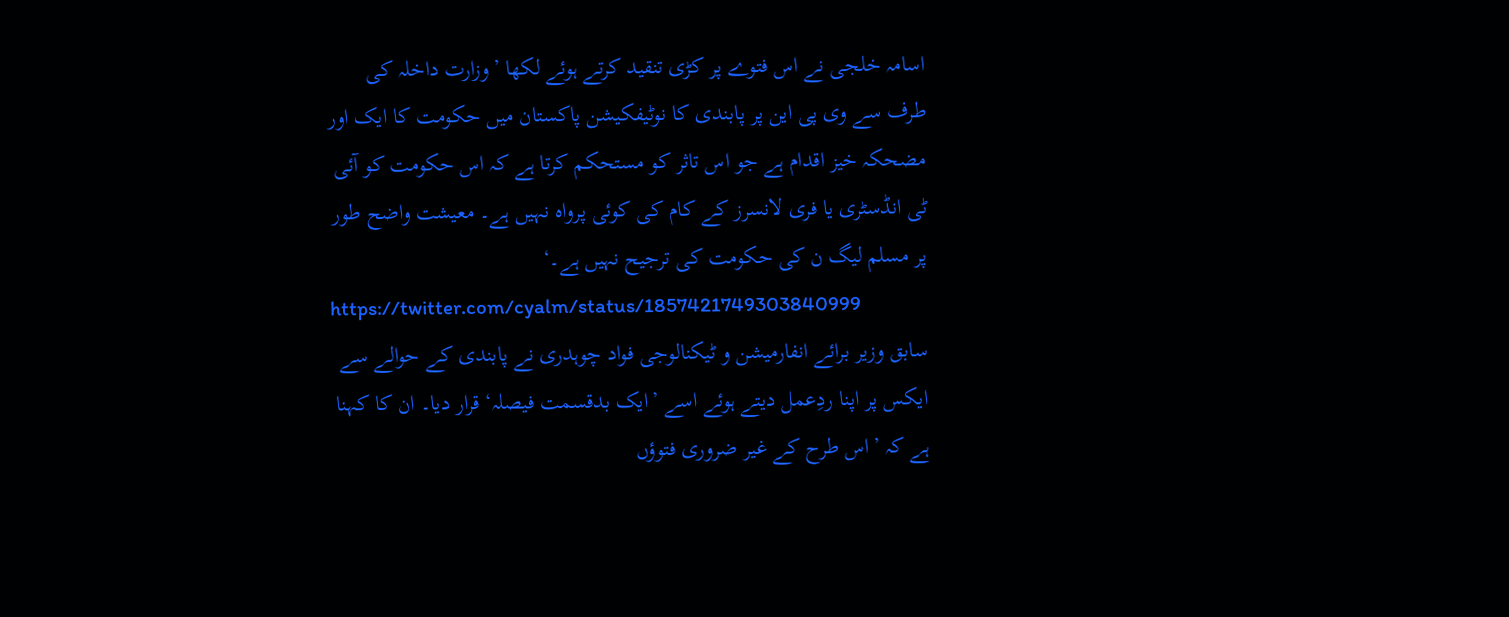اسامہ خلجی نے اس فتوے پر کڑی تنقید کرتے ہوئے لکھا ’وزارت داخلہ کی طرف سے وی پی این پر پابندی کا نوٹیفکیشن پاکستان میں حکومت کا ایک اور مضحکہ خیز اقدام ہے جو اس تاثر کو مستحکم کرتا ہے کہ اس حکومت کو آئی ٹی انڈسٹری یا فری لانسرز کے کام کی کوئی پرواہ نہیں ہے۔ معیشت واضح طور پر مسلم لیگ ن کی حکومت کی ترجیح نہیں ہے۔‘
https://twitter.com/cyalm/status/1857421749303840999
سابق وزیر برائے انفارمیشن و ٹیکنالوجی فواد چوہدری نے پابندی کے حوالے سے ایکس پر اپنا ردِعمل دیتے ہوئے اسے ’ایک بدقسمت فیصلہ‘ قرار دیا۔ ان کا کہنا ہے کہ ’اس طرح کے غیر ضروری فتوؤں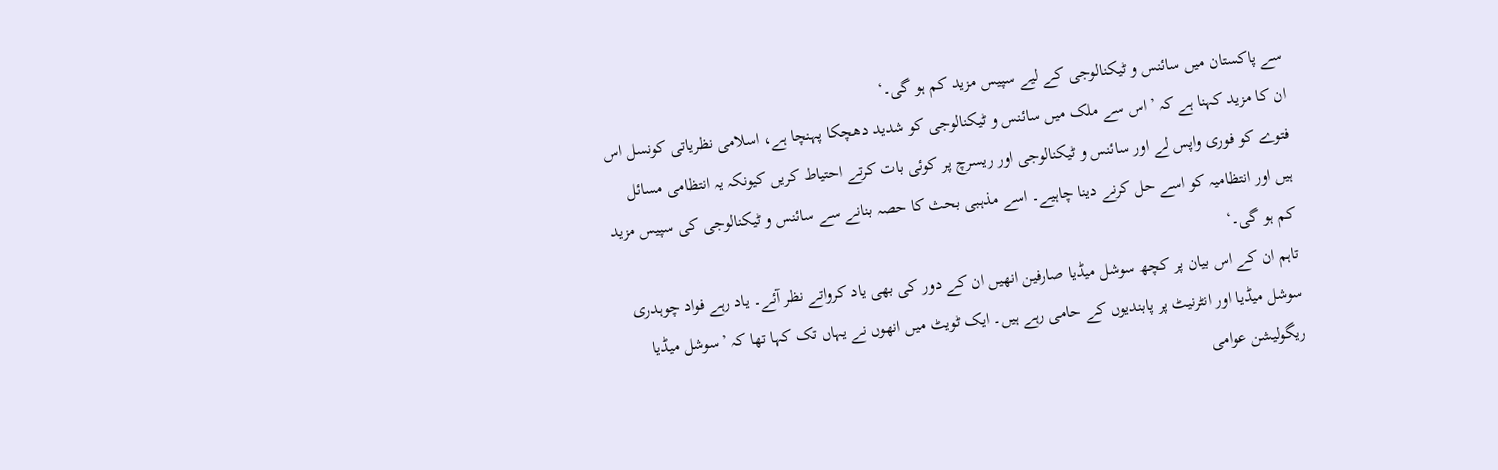سے پاکستان میں سائنس و ٹیکنالوجی کے لیے سپیس مزید کم ہو گی۔‘
ان کا مزید کہنا ہے کہ ’اس سے ملک میں سائنس و ٹیکنالوجی کو شدید دھچکا پہنچا ہے، اسلامی نظریاتی کونسل اس فتوے کو فوری واپس لے اور سائنس و ٹیکنالوجی اور ریسرچ پر کوئی بات کرتے احتیاط کریں کیونکہ یہ انتظامی مسائل ہیں اور انتظامیہ کو اسے حل کرنے دینا چاہیے۔ اسے مذہبی بحث کا حصہ بنانے سے سائنس و ٹیکنالوجی کی سپیس مزید کم ہو گی۔‘
تاہم ان کے اس بیان پر کچھ سوشل میڈیا صارفین انھیں ان کے دور کی بھی یاد کرواتے نظر آئے۔ یاد رہے فواد چوہدری سوشل میڈیا اور انٹرنیٹ پر پابندیوں کے حامی رہے ہیں۔ ایک ٹویٹ میں انھوں نے یہاں تک کہا تھا کہ ’سوشل میڈیا ریگولیشن عوامی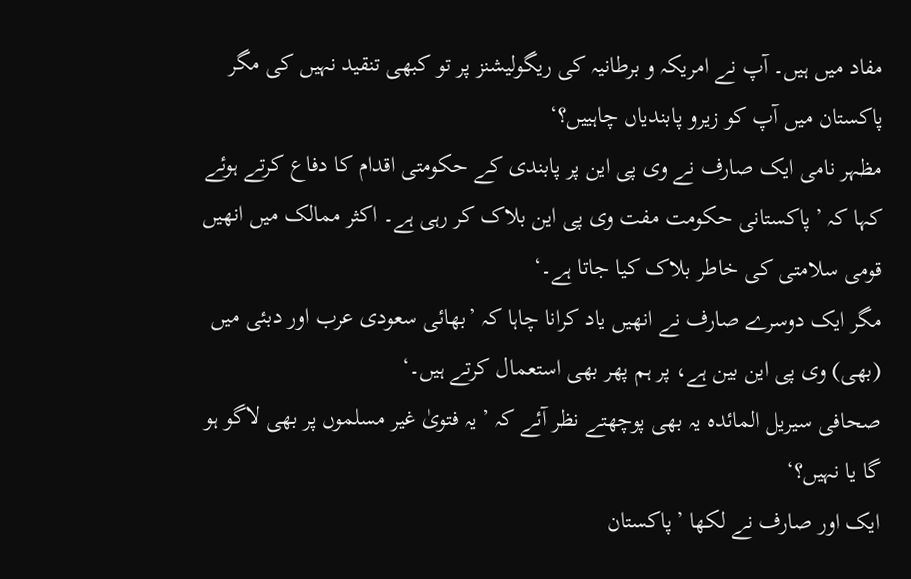مفاد میں ہیں۔ آپ نے امریکہ و برطانیہ کی ریگولیشنز پر تو کبھی تنقید نہیں کی مگر پاکستان میں آپ کو زیرو پابندیاں چاہییں؟‘
مظہر نامی ایک صارف نے وی پی این پر پابندی کے حکومتی اقدام کا دفاع کرتے ہوئے کہا کہ ’پاکستانی حکومت مفت وی پی این بلاک کر رہی ہے۔ اکثر ممالک میں انھیں قومی سلامتی کی خاطر بلاک کیا جاتا ہے۔‘
مگر ایک دوسرے صارف نے انھیں یاد کرانا چاہا کہ ’بھائی سعودی عرب اور دبئی میں (بھی) وی پی این بین ہے، پر ہم پھر بھی استعمال کرتے ہیں۔‘
صحافی سیریل المائدہ یہ بھی پوچھتے نظر آئے کہ ’یہ فتویٰ غیر مسلموں پر بھی لاگو ہو گا یا نہیں؟‘
ایک اور صارف نے لکھا ’پاکستان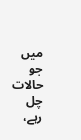میں جو حالات چل رہے،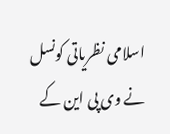اسلامی نظریاتی کونسل نے وی پی این کے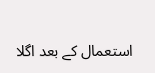استعمال کے بعد اگلا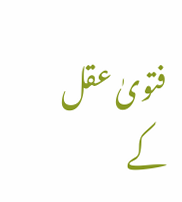فتویٰ عقل کے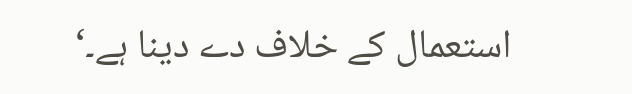استعمال کے خلاف دے دینا ہے۔‘